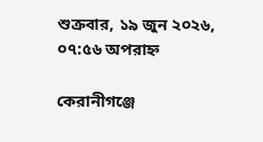শুক্রবার, ১৯ জুন ২০২৬, ০৭:৫৬ অপরাহ্ন

কেরানীগঞ্জে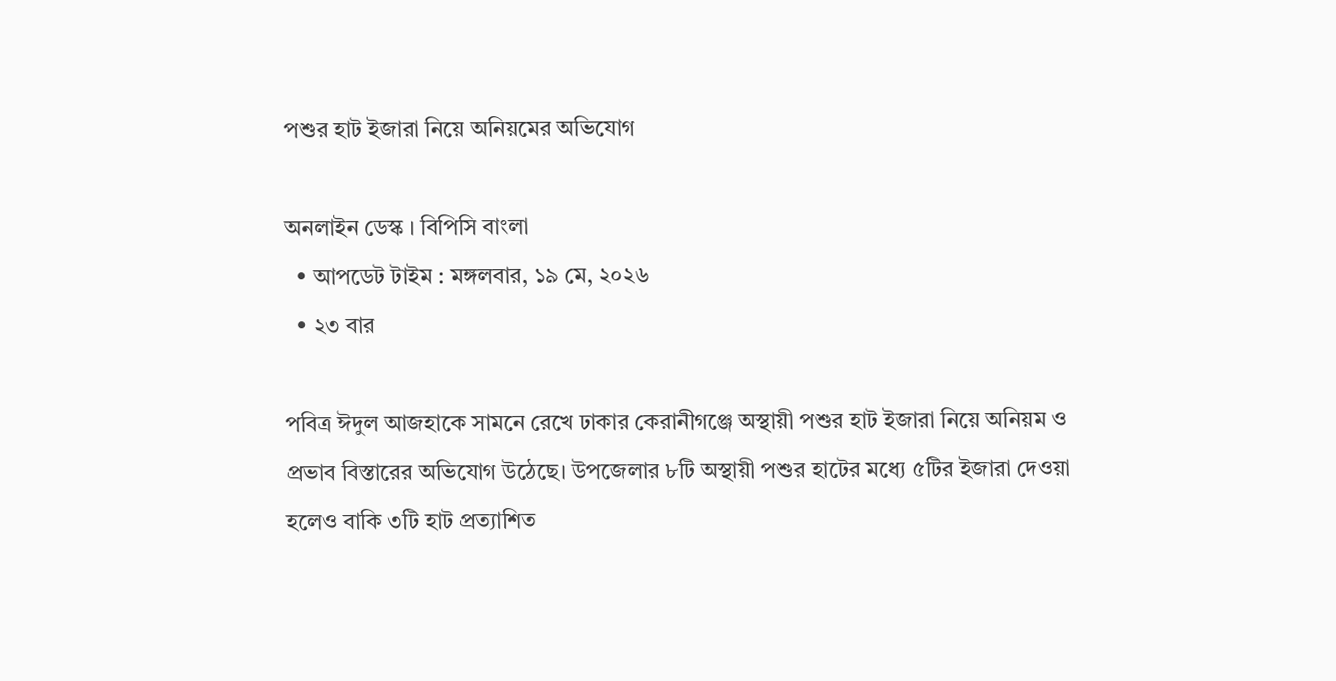পশুর হাট ইজারা নিয়ে অনিয়মের অভিযোগ

অনলাইন ডেস্ক । বিপিসি বাংলা
  • আপডেট টাইম : মঙ্গলবার, ১৯ মে, ২০২৬
  • ২৩ বার

পবিত্র ঈদুল আজহাকে সামনে রেখে ঢাকার কেরানীগঞ্জে অস্থায়ী পশুর হাট ইজারা নিয়ে অনিয়ম ও প্রভাব বিস্তারের অভিযোগ উঠেছে। উপজেলার ৮টি অস্থায়ী পশুর হাটের মধ্যে ৫টির ইজারা দেওয়া হলেও বাকি ৩টি হাট প্রত্যাশিত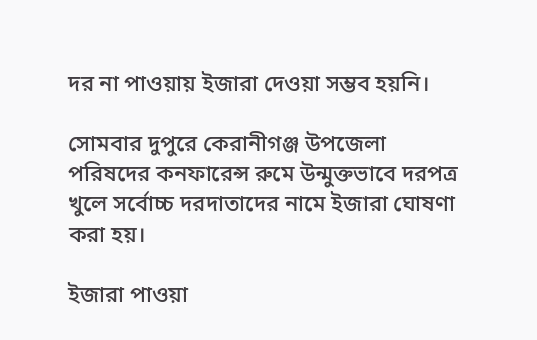দর না পাওয়ায় ইজারা দেওয়া সম্ভব হয়নি।

সোমবার দুপুরে কেরানীগঞ্জ উপজেলা পরিষদের কনফারেন্স রুমে উন্মুক্তভাবে দরপত্র খুলে সর্বোচ্চ দরদাতাদের নামে ইজারা ঘোষণা করা হয়।

ইজারা পাওয়া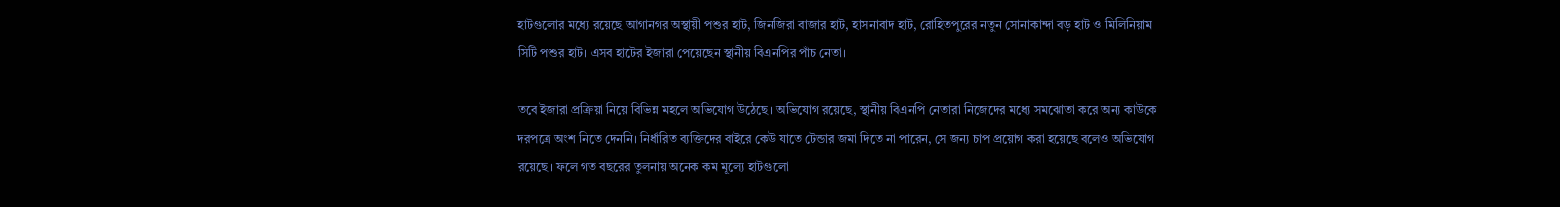হাটগুলোর মধ্যে রয়েছে আগানগর অস্থায়ী পশুর হাট, জিনজিরা বাজার হাট, হাসনাবাদ হাট, রোহিতপুরের নতুন সোনাকান্দা বড় হাট ও মিলিনিয়াম সিটি পশুর হাট। এসব হাটের ইজারা পেয়েছেন স্থানীয় বিএনপির পাঁচ নেতা।

তবে ইজারা প্রক্রিয়া নিয়ে বিভিন্ন মহলে অভিযোগ উঠেছে। অভিযোগ রয়েছে, স্থানীয় বিএনপি নেতারা নিজেদের মধ্যে সমঝোতা করে অন্য কাউকে দরপত্রে অংশ নিতে দেননি। নির্ধারিত ব্যক্তিদের বাইরে কেউ যাতে টেন্ডার জমা দিতে না পারেন, সে জন্য চাপ প্রয়োগ করা হয়েছে বলেও অভিযোগ রয়েছে। ফলে গত বছরের তুলনায় অনেক কম মূল্যে হাটগুলো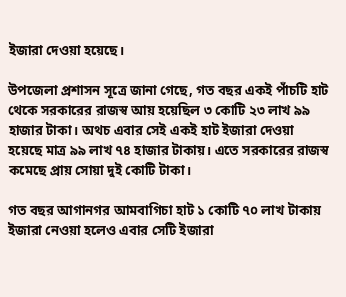ইজারা দেওয়া হয়েছে।

উপজেলা প্রশাসন সূত্রে জানা গেছে, গত বছর একই পাঁচটি হাট থেকে সরকারের রাজস্ব আয় হয়েছিল ৩ কোটি ২৩ লাখ ৯৯ হাজার টাকা। অথচ এবার সেই একই হাট ইজারা দেওয়া হয়েছে মাত্র ৯৯ লাখ ৭৪ হাজার টাকায়। এতে সরকারের রাজস্ব কমেছে প্রায় সোয়া দুই কোটি টাকা।

গত বছর আগানগর আমবাগিচা হাট ১ কোটি ৭০ লাখ টাকায় ইজারা নেওয়া হলেও এবার সেটি ইজারা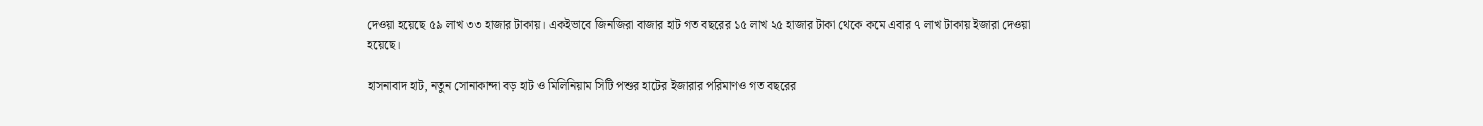দেওয়া হয়েছে ৫৯ লাখ ৩৩ হাজার টাকায়। একইভাবে জিনজিরা বাজার হাট গত বছরের ১৫ লাখ ২৫ হাজার টাকা থেকে কমে এবার ৭ লাখ টাকায় ইজারা দেওয়া হয়েছে।

হাসনাবাদ হাট, নতুন সোনাকান্দা বড় হাট ও মিলিনিয়াম সিটি পশুর হাটের ইজারার পরিমাণও গত বছরের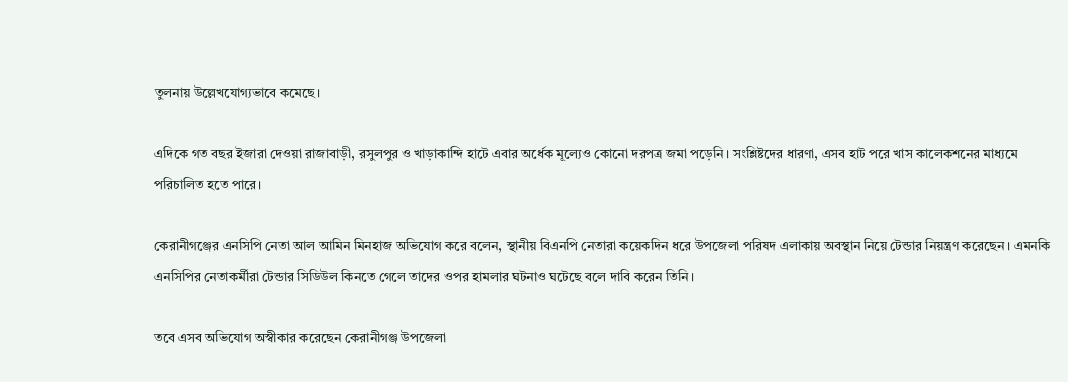তুলনায় উল্লেখযোগ্যভাবে কমেছে।

এদিকে গত বছর ইজারা দেওয়া রাজাবাড়ী, রসুলপুর ও খাড়াকান্দি হাটে এবার অর্ধেক মূল্যেও কোনো দরপত্র জমা পড়েনি। সংশ্লিষ্টদের ধারণা, এসব হাট পরে খাস কালেকশনের মাধ্যমে পরিচালিত হতে পারে।

কেরানীগঞ্জের এনসিপি নেতা আল আমিন মিনহাজ অভিযোগ করে বলেন, স্থানীয় বিএনপি নেতারা কয়েকদিন ধরে উপজেলা পরিষদ এলাকায় অবস্থান নিয়ে টেন্ডার নিয়ন্ত্রণ করেছেন। এমনকি এনসিপির নেতাকর্মীরা টেন্ডার সিডিউল কিনতে গেলে তাদের ওপর হামলার ঘটনাও ঘটেছে বলে দাবি করেন তিনি।

তবে এসব অভিযোগ অস্বীকার করেছেন কেরানীগঞ্জ উপজেলা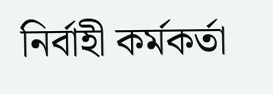নির্বাহী কর্মকর্তা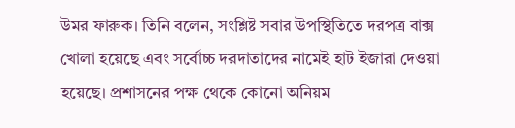উমর ফারুক। তিনি বলেন, সংশ্লিষ্ট সবার উপস্থিতিতে দরপত্র বাক্স খোলা হয়েছে এবং সর্বোচ্চ দরদাতাদের নামেই হাট ইজারা দেওয়া হয়েছে। প্রশাসনের পক্ষ থেকে কোনো অনিয়ম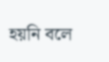হয়নি বলে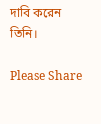দাবি করেন তিনি।

Please Share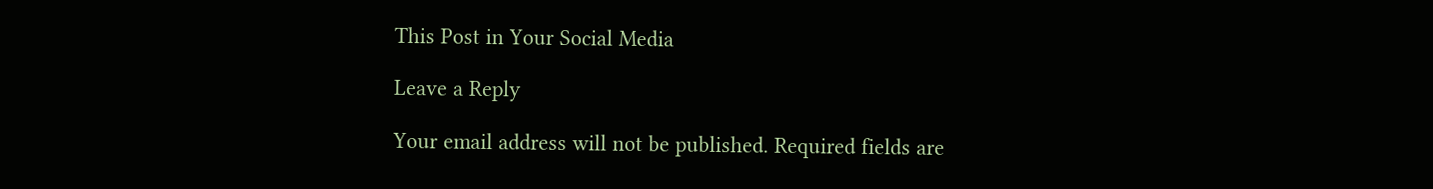This Post in Your Social Media

Leave a Reply

Your email address will not be published. Required fields are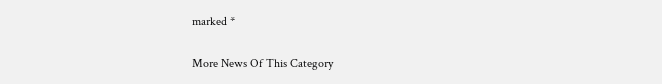marked *

More News Of This Category